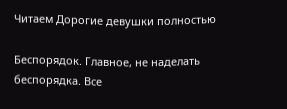Читаем Дорогие девушки полностью

Беспорядок. Главное, не наделать беспорядка. Все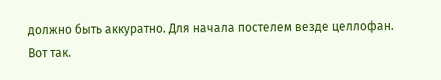должно быть аккуратно. Для начала постелем везде целлофан. Вот так.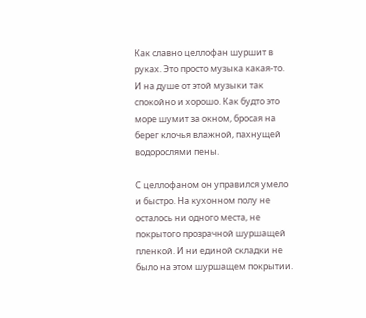Как славно целлофан шуршит в руках. Это просто музыка какая-то. И на душе от этой музыки так спокойно и хорошо. Как будто это море шумит за окном, бросая на берег клочья влажной, пахнущей водорослями пены.

С целлофаном он управился умело и быстро. На кухонном полу не осталось ни одного места, не покрытого прозрачной шуршащей пленкой. И ни единой складки не было на этом шуршащем покрытии.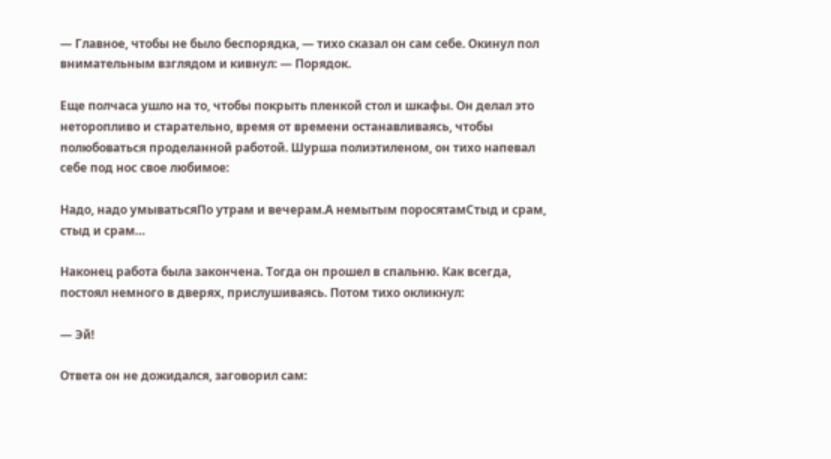— Главное, чтобы не было беспорядка, — тихо сказал он сам себе. Окинул пол внимательным взглядом и кивнул: — Порядок.

Еще полчаса ушло на то, чтобы покрыть пленкой стол и шкафы. Он делал это неторопливо и старательно, время от времени останавливаясь, чтобы полюбоваться проделанной работой. Шурша полиэтиленом, он тихо напевал себе под нос свое любимое:

Надо, надо умыватьсяПо утрам и вечерам.А немытым поросятамСтыд и срам, стыд и срам…

Наконец работа была закончена. Тогда он прошел в спальню. Как всегда, постоял немного в дверях, прислушиваясь. Потом тихо окликнул:

— Эй!

Ответа он не дожидался, заговорил сам: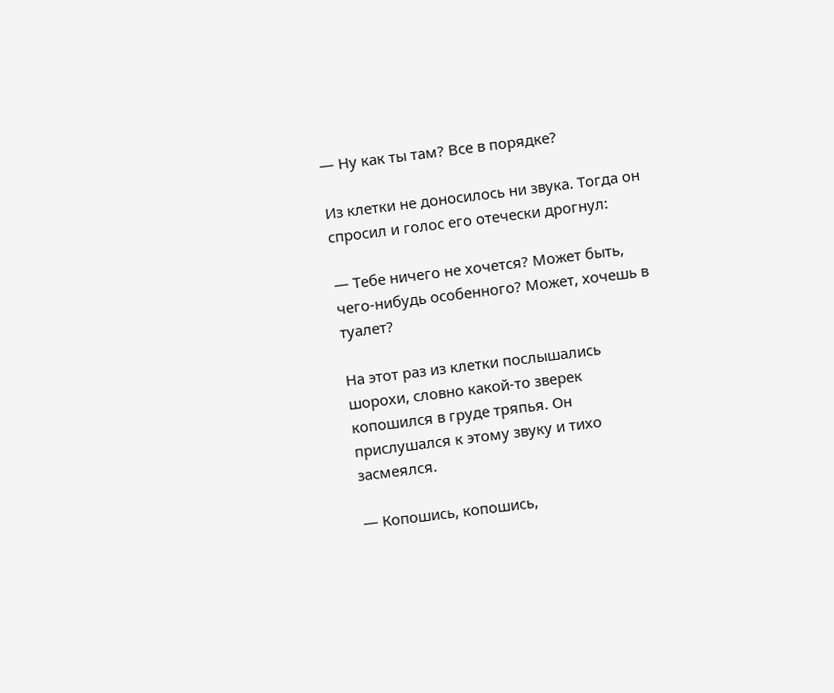— Ну как ты там? Все в порядке?

Из клетки не доносилось ни звука. Тогда он спросил и голос его отечески дрогнул:

— Тебе ничего не хочется? Может быть, чего-нибудь особенного? Может, хочешь в туалет?

На этот раз из клетки послышались шорохи, словно какой-то зверек копошился в груде тряпья. Он прислушался к этому звуку и тихо засмеялся.

— Копошись, копошись,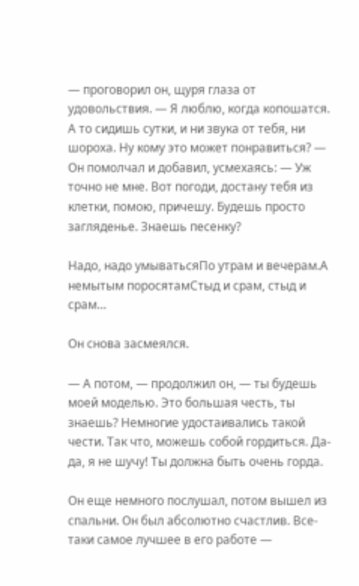— проговорил он, щуря глаза от удовольствия. — Я люблю, когда копошатся. А то сидишь сутки, и ни звука от тебя, ни шороха. Ну кому это может понравиться? — Он помолчал и добавил, усмехаясь: — Уж точно не мне. Вот погоди, достану тебя из клетки, помою, причешу. Будешь просто загляденье. Знаешь песенку?

Надо, надо умыватьсяПо утрам и вечерам.А немытым поросятамСтыд и срам, стыд и срам…

Он снова засмеялся.

— А потом, — продолжил он, — ты будешь моей моделью. Это большая честь, ты знаешь? Немногие удостаивались такой чести. Так что, можешь собой гордиться. Да-да, я не шучу! Ты должна быть очень горда.

Он еще немного послушал, потом вышел из спальни. Он был абсолютно счастлив. Все-таки самое лучшее в его работе —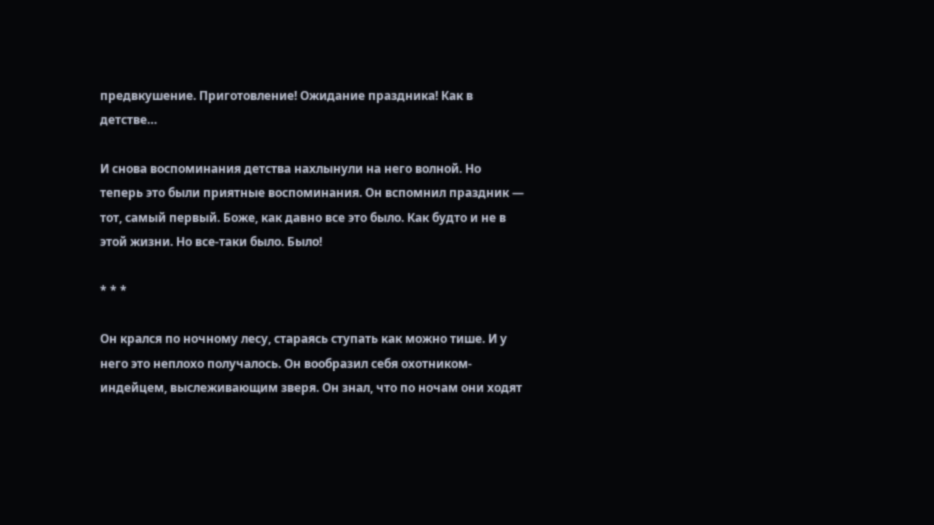предвкушение. Приготовление! Ожидание праздника! Как в детстве…

И снова воспоминания детства нахлынули на него волной. Но теперь это были приятные воспоминания. Он вспомнил праздник — тот, самый первый. Боже, как давно все это было. Как будто и не в этой жизни. Но все-таки было. Было!

* * *

Он крался по ночному лесу, стараясь ступать как можно тише. И у него это неплохо получалось. Он вообразил себя охотником-индейцем, выслеживающим зверя. Он знал, что по ночам они ходят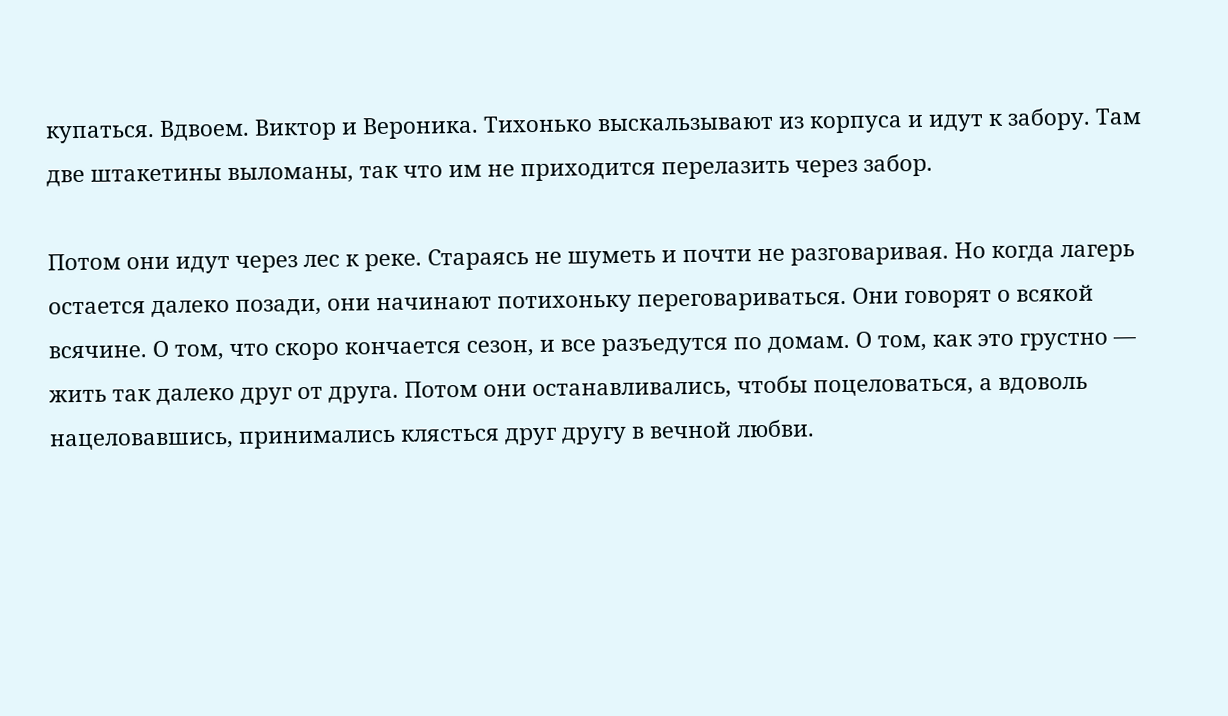купаться. Вдвоем. Виктор и Вероника. Тихонько выскальзывают из корпуса и идут к забору. Там две штакетины выломаны, так что им не приходится перелазить через забор.

Потом они идут через лес к реке. Стараясь не шуметь и почти не разговаривая. Но когда лагерь остается далеко позади, они начинают потихоньку переговариваться. Они говорят о всякой всячине. О том, что скоро кончается сезон, и все разъедутся по домам. О том, как это грустно — жить так далеко друг от друга. Потом они останавливались, чтобы поцеловаться, а вдоволь нацеловавшись, принимались клясться друг другу в вечной любви.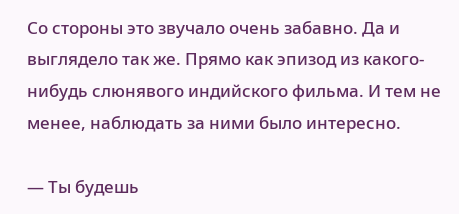Со стороны это звучало очень забавно. Да и выглядело так же. Прямо как эпизод из какого-нибудь слюнявого индийского фильма. И тем не менее, наблюдать за ними было интересно.

— Ты будешь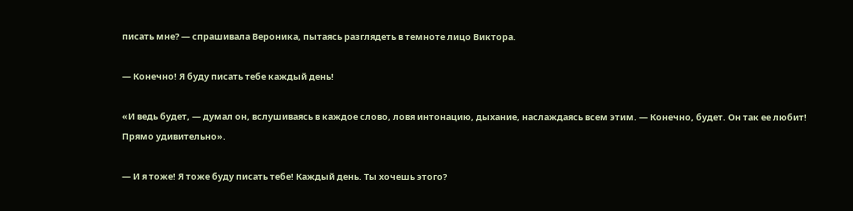писать мне? — спрашивала Вероника, пытаясь разглядеть в темноте лицо Виктора.

— Конечно! Я буду писать тебе каждый день!

«И ведь будет, — думал он, вслушиваясь в каждое слово, ловя интонацию, дыхание, наслаждаясь всем этим. — Конечно, будет. Он так ее любит! Прямо удивительно».

— И я тоже! Я тоже буду писать тебе! Каждый день. Ты хочешь этого?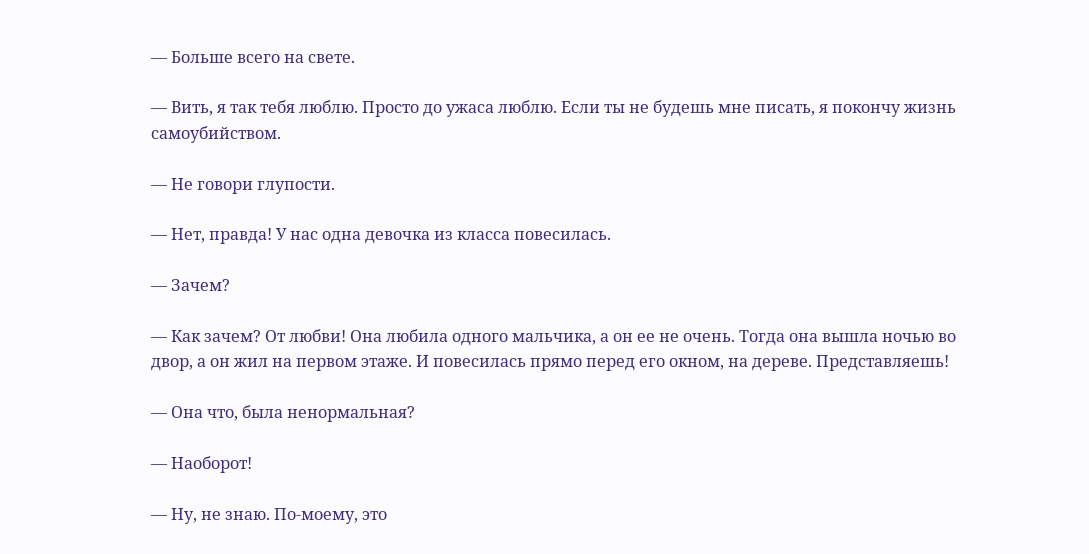— Больше всего на свете.

— Вить, я так тебя люблю. Просто до ужаса люблю. Если ты не будешь мне писать, я покончу жизнь самоубийством.

— Не говори глупости.

— Нет, правда! У нас одна девочка из класса повесилась.

— Зачем?

— Как зачем? От любви! Она любила одного мальчика, а он ее не очень. Тогда она вышла ночью во двор, а он жил на первом этаже. И повесилась прямо перед его окном, на дереве. Представляешь!

— Она что, была ненормальная?

— Наоборот!

— Ну, не знаю. По-моему, это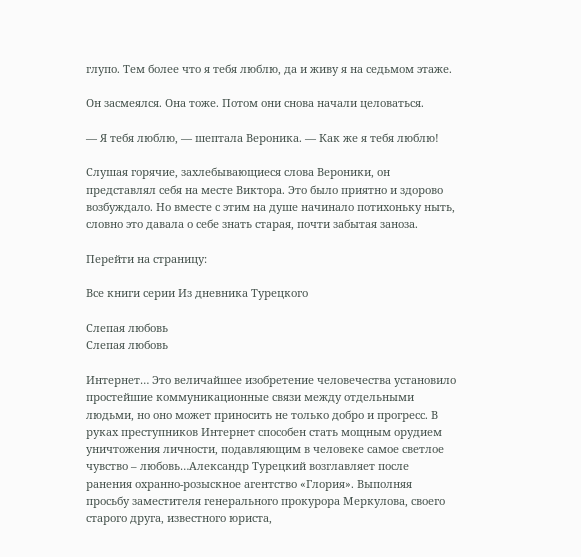глупо. Тем более что я тебя люблю, да и живу я на седьмом этаже.

Он засмеялся. Она тоже. Потом они снова начали целоваться.

— Я тебя люблю, — шептала Вероника. — Как же я тебя люблю!

Слушая горячие, захлебывающиеся слова Вероники, он представлял себя на месте Виктора. Это было приятно и здорово возбуждало. Но вместе с этим на душе начинало потихоньку ныть, словно это давала о себе знать старая, почти забытая заноза.

Перейти на страницу:

Все книги серии Из дневника Турецкого

Слепая любовь
Слепая любовь

Интернет… Это величайшее изобретение человечества установило простейшие коммуникационные связи между отдельными людьми, но оно может приносить не только добро и прогресс. В руках преступников Интернет способен стать мощным орудием уничтожения личности, подавляющим в человеке самое светлое чувство – любовь…Александр Турецкий возглавляет после ранения охранно-розыскное агентство «Глория». Выполняя просьбу заместителя генерального прокурора Меркулова, своего старого друга, известного юриста,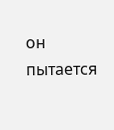он пытается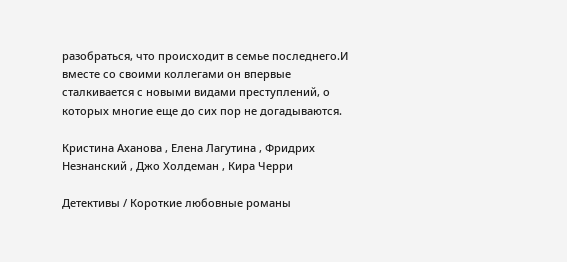разобраться, что происходит в семье последнего.И вместе со своими коллегами он впервые сталкивается с новыми видами преступлений, о которых многие еще до сих пор не догадываются.

Кристина Аханова , Елена Лагутина , Фридрих Незнанский , Джо Холдеман , Кира Черри

Детективы / Короткие любовные романы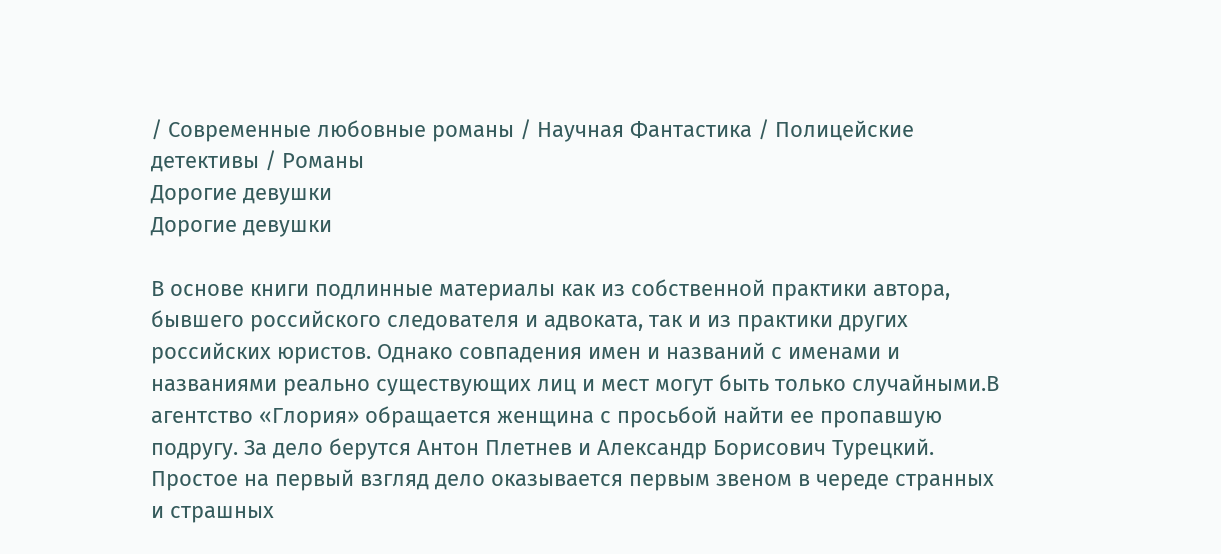/ Современные любовные романы / Научная Фантастика / Полицейские детективы / Романы
Дорогие девушки
Дорогие девушки

В основе книги подлинные материалы как из собственной практики автора, бывшего российского следователя и адвоката, так и из практики других российских юристов. Однако совпадения имен и названий с именами и названиями реально существующих лиц и мест могут быть только случайными.В агентство «Глория» обращается женщина с просьбой найти ее пропавшую подругу. За дело берутся Антон Плетнев и Александр Борисович Турецкий. Простое на первый взгляд дело оказывается первым звеном в череде странных и страшных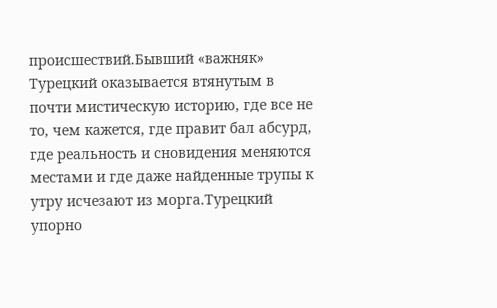происшествий.Бывший «важняк» Турецкий оказывается втянутым в почти мистическую историю, где все не то, чем кажется, где правит бал абсурд, где реальность и сновидения меняются местами и где даже найденные трупы к утру исчезают из морга.Турецкий упорно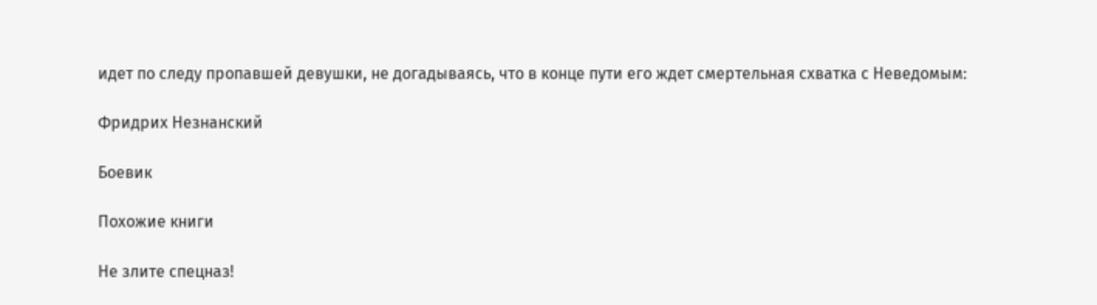идет по следу пропавшей девушки, не догадываясь, что в конце пути его ждет смертельная схватка с Неведомым:

Фридрих Незнанский

Боевик

Похожие книги

Не злите спецназ!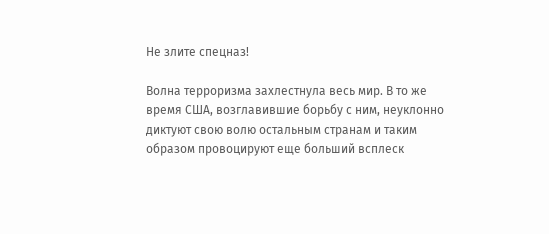Не злите спецназ!

Волна терроризма захлестнула весь мир. В то же время США, возглавившие борьбу с ним, неуклонно диктуют свою волю остальным странам и таким образом провоцируют еще больший всплеск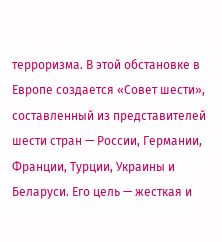терроризма. В этой обстановке в Европе создается «Совет шести», составленный из представителей шести стран — России, Германии, Франции, Турции, Украины и Беларуси. Его цель — жесткая и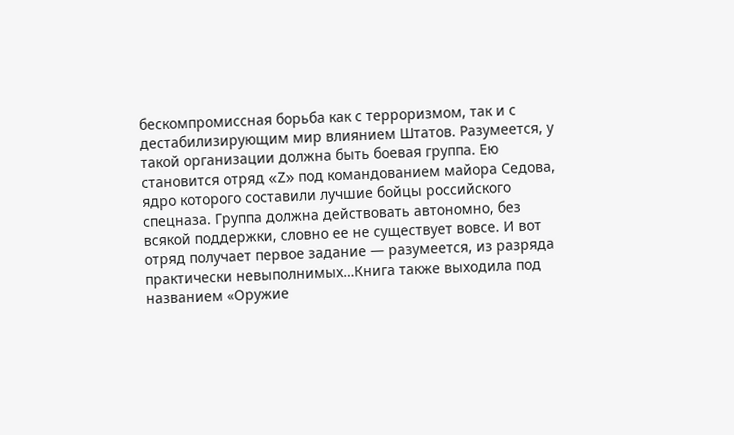бескомпромиссная борьба как с терроризмом, так и с дестабилизирующим мир влиянием Штатов. Разумеется, у такой организации должна быть боевая группа. Ею становится отряд «Z» под командованием майора Седова, ядро которого составили лучшие бойцы российского спецназа. Группа должна действовать автономно, без всякой поддержки, словно ее не существует вовсе. И вот отряд получает первое задание — разумеется, из разряда практически невыполнимых…Книга также выходила под названием «Оружие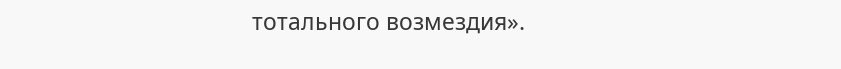тотального возмездия».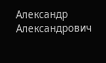Александр Александрович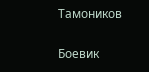Тамоников

Боевик